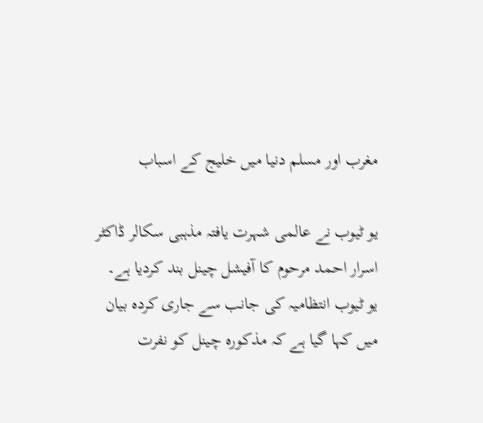مغرب اور مسلم دنیا میں خلیج کے اسباب

یو ٹیوب نے عالمی شہرت یافتہ مذہبی سکالر ڈاکٹر اسرار احمد مرحوم کا آفیشل چینل بند کردیا ہے۔ یو ٹیوب انتظامیہ کی جانب سے جاری کردہ بیان میں کہا گیا ہے کہ مذکورہ چینل کو نفرت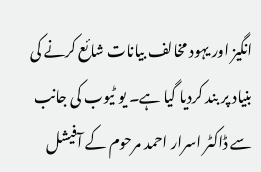انگیز اور یہود مخالف بیانات شائع کرنے کی بنیاد پر بند کردیا گیا ہے۔ یو ٹیوب کی جانب سے ڈاکٹر اسرار احمد مرحوم کے آفیشل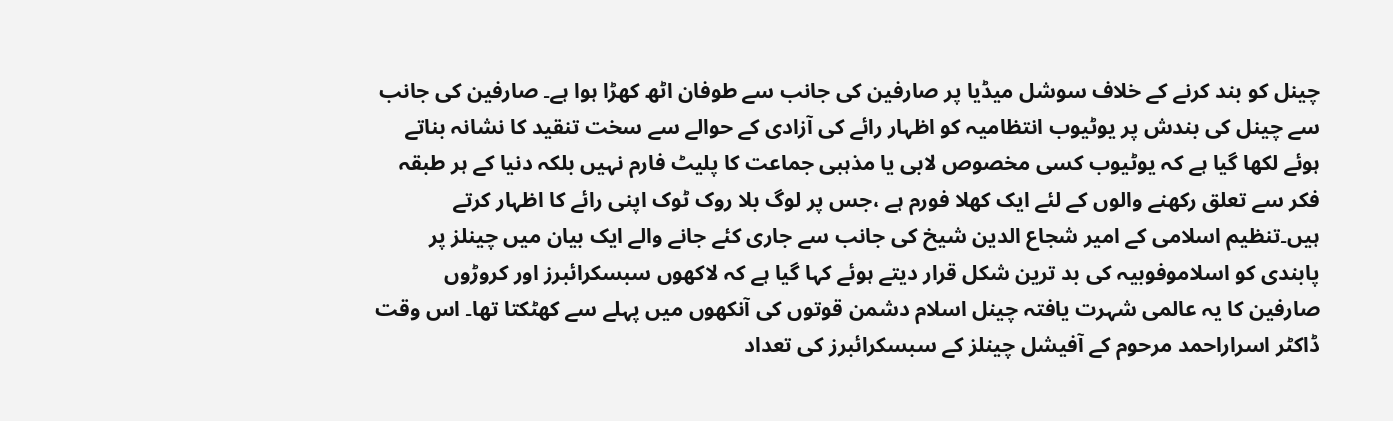چینل کو بند کرنے کے خلاف سوشل میڈیا پر صارفین کی جانب سے طوفان اٹھ کھڑا ہوا ہے۔ صارفین کی جانب سے چینل کی بندش پر یوٹیوب انتظامیہ کو اظہار رائے کی آزادی کے حوالے سے سخت تنقید کا نشانہ بناتے ہوئے لکھا گیا ہے کہ یوٹیوب کسی مخصوص لابی یا مذہبی جماعت کا پلیٹ فارم نہیں بلکہ دنیا کے ہر طبقہ فکر سے تعلق رکھنے والوں کے لئے ایک کھلا فورم ہے ،جس پر لوگ بلا روک ٹوک اپنی رائے کا اظہار کرتے ہیں۔تنظیم اسلامی کے امیر شجاع الدین شیخ کی جانب سے جاری کئے جانے والے ایک بیان میں چینلز پر پابندی کو اسلاموفوبیہ کی بد ترین شکل قرار دیتے ہوئے کہا گیا ہے کہ لاکھوں سبسکرائبرز اور کروڑوں صارفین کا یہ عالمی شہرت یافتہ چینل اسلام دشمن قوتوں کی آنکھوں میں پہلے سے کھٹکتا تھا۔ اس وقت ڈاکٹر اسراراحمد مرحوم کے آفیشل چینلز کے سبسکرائبرز کی تعداد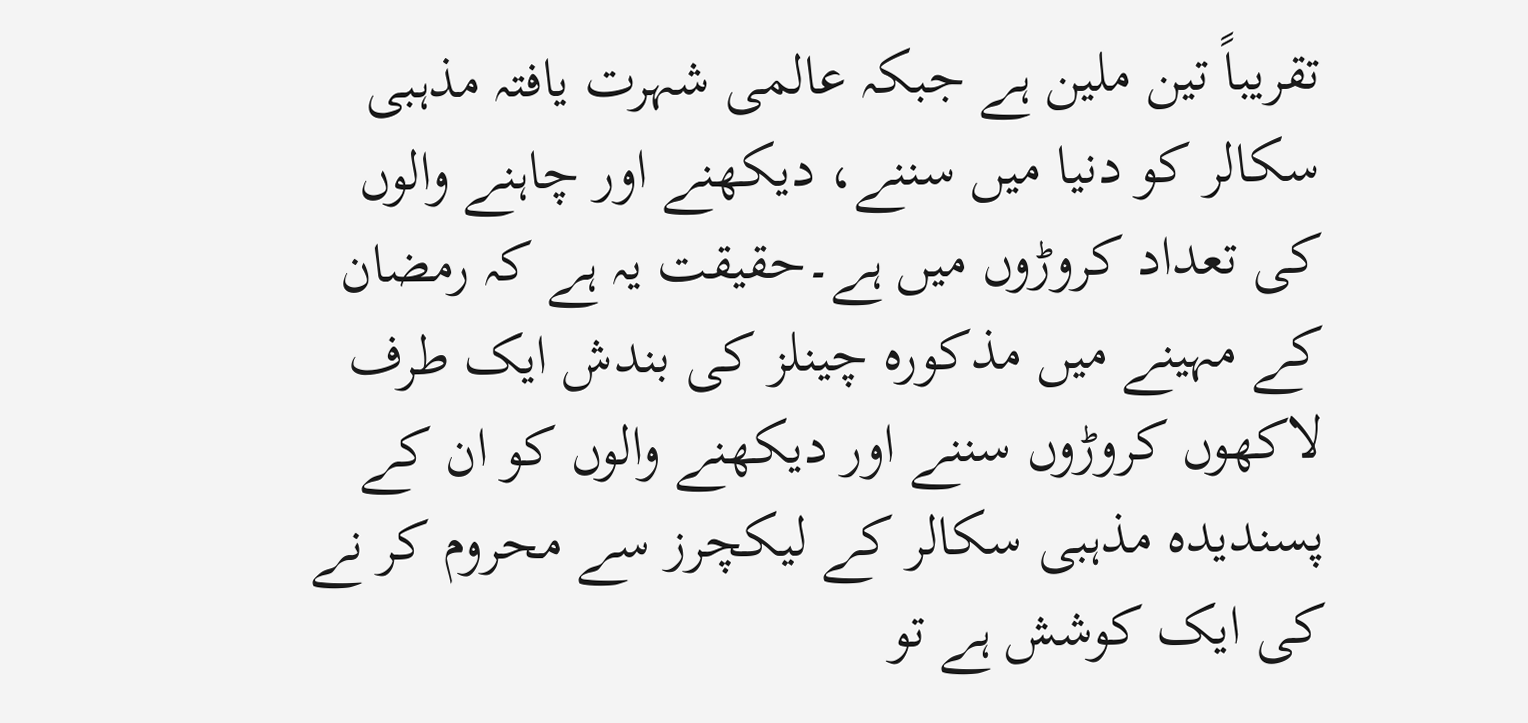تقریباً تین ملین ہے جبکہ عالمی شہرت یافتہ مذہبی سکالر کو دنیا میں سننے، دیکھنے اور چاہنے والوں کی تعداد کروڑوں میں ہے۔حقیقت یہ ہے کہ رمضان کے مہینے میں مذکورہ چینلز کی بندش ایک طرف لاکھوں کروڑوں سننے اور دیکھنے والوں کو ان کے پسندیدہ مذہبی سکالر کے لیکچرز سے محروم کر نے کی ایک کوشش ہے تو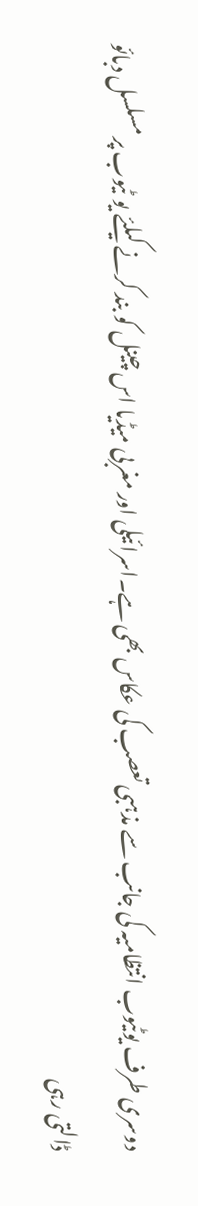دوسری طرف یوٹیوب انتظامیہ کی جانب سے مذہبی تعصب کی عکاس بھی ہے۔اسرائیلی اور مغربی میڈیا اس چینل کو بند کرنے کیلئے یو ٹیوب پر مسلسل دبائو ڈالتی رہی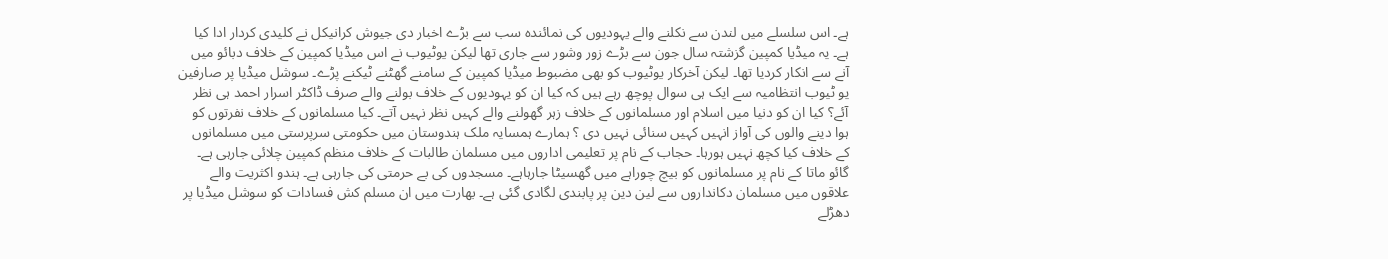ہے۔ اس سلسلے میں لندن سے نکلنے والے یہودیوں کی نمائندہ سب سے بڑے اخبار دی جیوش کرانیکل نے کلیدی کردار ادا کیا ہے۔ یہ میڈیا کمپین گزشتہ سال جون سے بڑے زور وشور سے جاری تھا لیکن یوٹیوب نے اس میڈیا کمپین کے خلاف دبائو میں آنے سے انکار کردیا تھا۔ لیکن آخرکار یوٹیوب کو بھی مضبوط میڈیا کمپین کے سامنے گھٹنے ٹیکنے پڑے۔ سوشل میڈیا پر صارفین یو ٹیوب انتظامیہ سے ایک ہی سوال پوچھ رہے ہیں کہ کیا ان کو یہودیوں کے خلاف بولنے والے صرف ڈاکٹر اسرار احمد ہی نظر آئے؟ کیا ان کو دنیا میں اسلام اور مسلمانوں کے خلاف زہر گھولنے والے کہیں نظر نہیں آتے۔ کیا مسلمانوں کے خلاف نفرتوں کو ہوا دینے والوں کی آواز انہیں کہیں سنائی نہیں دی ؟ ہمارے ہمسایہ ملک ہندوستان میں حکومتی سرپرستی میں مسلمانوں کے خلاف کیا کچھ نہیں ہورہا۔ حجاب کے نام پر تعلیمی اداروں میں مسلمان طالبات کے خلاف منظم کمپین چلائی جارہی ہے۔ گائو ماتا کے نام پر مسلمانوں کو بیچ چوراہے میں گھسیٹا جارہاہے۔ مسجدوں کی بے حرمتی کی جارہی ہے۔ ہندو اکثریت والے علاقوں میں مسلمان دکانداروں سے لین دین پر پابندی لگادی گئی ہے۔ بھارت میں ان مسلم کش فسادات کو سوشل میڈیا پر دھڑلے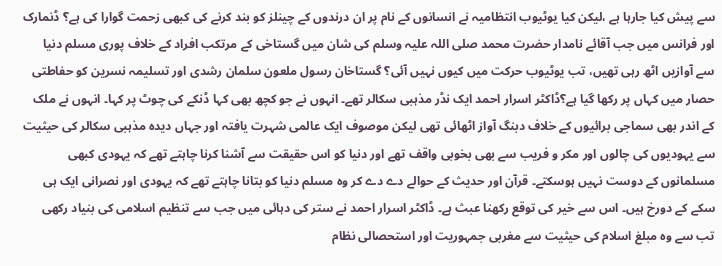سے پیش کیا جارہا ہے ،لیکن کیا یوٹیوب انتظامیہ نے انسانوں کے نام پر ان درندوں کے چینلز کو بند کرنے کی کبھی زحمت گوارا کی ہے؟ ڈنمارک اور فرانس میں جب آقائے نامدار حضرت محمد صلی اللہ علیہ وسلم کی شان میں گستاخی کے مرتکب افراد کے خلاف پوری مسلم دنیا سے آوازیں اٹھ رہی تھیں، تب یوٹیوب حرکت میں کیوں نہیں آئی؟ گستاخان رسول ملعون سلمان رشدی اور تسلیمہ نسرین کو حفاطتی حصار میں کہاں پر رکھا گیا ہے؟ڈاکٹر اسرار احمد ایک نڈر مذہبی سکالر تھے۔ انہوں نے جو کچھ بھی کہا ڈنکے کی چوٹ پر کہا۔ انہوں نے ملک کے اندر بھی سماجی برائیوں کے خلاف دبنگ آواز اٹھائی تھی لیکن موصوف ایک عالمی شہرت یافتہ اور جہاں دیدہ مذہبی سکالر کی حیثیت سے یہودیوں کی چالوں اور مکر و فریب سے بھی بخوبی واقف تھے اور دنیا کو اس حقیقت سے آشنا کرنا چاہتے تھے کہ یہودی کبھی مسلمانوں کے دوست نہیں ہوسکتے۔ قرآن اور حدیث کے حوالے دے دے کر وہ مسلم دنیا کو بتانا چاہتے تھے کہ یہودی اور نصرانی ایک ہی سکے کے دورخ ہیں۔ اس سے خیر کی توقع رکھنا عبث ہے۔ ڈاکٹر اسرار احمد نے ستر کی دہائی میں جب سے تنظیم اسلامی کی بنیاد رکھی تب سے وہ مبلغ اسلام کی حیثیت سے مغربی جمہوریت اور استحصالی نظام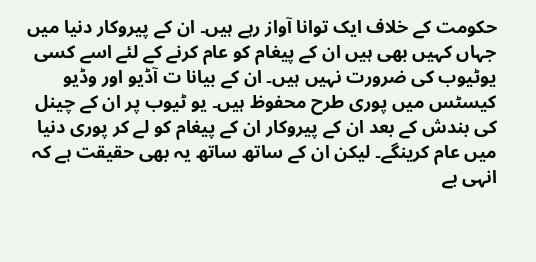حکومت کے خلاف ایک توانا آواز رہے ہیں۔ ان کے پیروکار دنیا میں جہاں کہیں بھی ہیں ان کے پیغام کو عام کرنے کے لئے اسے کسی یوٹیوب کی ضرورت نہیں ہیں۔ ان کے بیانا ت آڈیو اور وڈیو کیسٹس میں پوری طرح محفوظ ہیں۔ یو ٹیوب پر ان کے چینل کی بندش کے بعد ان کے پیروکار ان کے پیغام کو لے کر پوری دنیا میں عام کرینگے۔ لیکن ان کے ساتھ ساتھ یہ بھی حقیقت ہے کہ انہی بے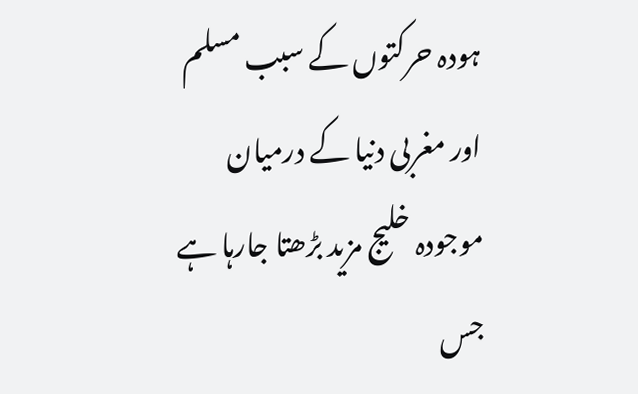ہودہ حرکتوں کے سبب مسلم اور مغربی دنیا کے درمیان موجودہ خلیج مزید بڑھتا جارہا ہے جس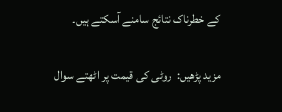کے خطرناک نتائج سامنے آسکتے ہیں۔

مزید پڑھیں:  روٹی کی قیمت پر اٹھتے سوال